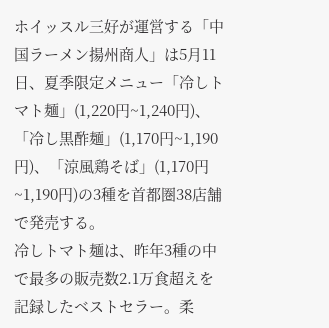ホイッスル三好が運営する「中国ラーメン揚州商人」は5月11日、夏季限定メニュー「冷しトマト麺」(1,220円~1,240円)、「冷し黒酢麺」(1,170円~1,190円)、「涼風鶏そば」(1,170円~1,190円)の3種を首都圏38店舗で発売する。
冷しトマト麺は、昨年3種の中で最多の販売数2.1万食超えを記録したベストセラー。柔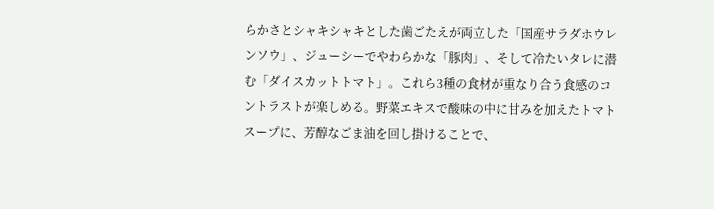らかさとシャキシャキとした歯ごたえが両立した「国産サラダホウレンソウ」、ジューシーでやわらかな「豚肉」、そして冷たいタレに潜む「ダイスカットトマト」。これら3種の食材が重なり合う食感のコントラストが楽しめる。野菜エキスで酸味の中に甘みを加えたトマトスープに、芳醇なごま油を回し掛けることで、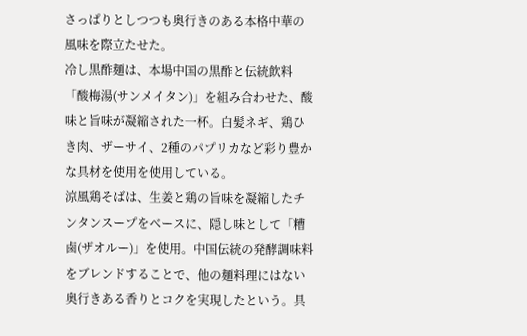さっぱりとしつつも奥行きのある本格中華の風味を際立たせた。
冷し黒酢麺は、本場中国の黒酢と伝統飲料「酸梅湯(サンメイタン)」を組み合わせた、酸味と旨味が凝縮された一杯。白髪ネギ、鶏ひき肉、ザーサイ、2種のパプリカなど彩り豊かな具材を使用を使用している。
涼風鶏そばは、生姜と鶏の旨味を凝縮したチンタンスープをベースに、隠し味として「糟鹵(ザオルー)」を使用。中国伝統の発酵調味料をブレンドすることで、他の麺料理にはない奥行きある香りとコクを実現したという。具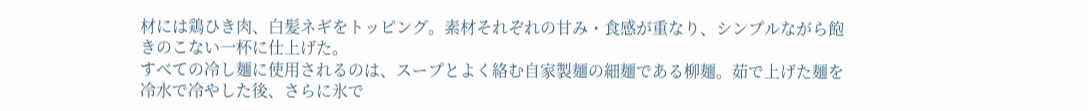材には鶏ひき肉、白髪ネギをトッピング。素材それぞれの甘み・食感が重なり、シンプルながら飽きのこない一杯に仕上げた。
すべての冷し麺に使用されるのは、スープとよく絡む自家製麺の細麺である柳麺。茹で上げた麺を冷水で冷やした後、さらに氷で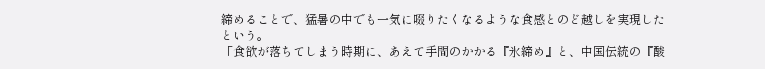締めることで、猛暑の中でも一気に啜りたくなるような食感とのど越しを実現したという。
「食欲が落ちてしまう時期に、あえて手間のかかる『氷締め』と、中国伝統の『酸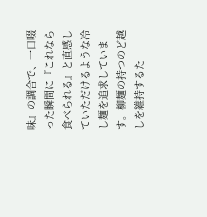味』の調合で、一口啜った瞬間に『これなら食べられる』と直感していただけるような冷し麺を追求しています。柳麺の持つのど越しを維持するた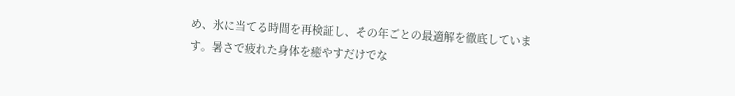め、氷に当てる時間を再検証し、その年ごとの最適解を徹底しています。暑さで疲れた身体を癒やすだけでな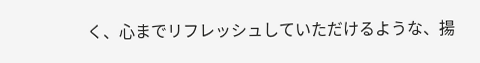く、心までリフレッシュしていただけるような、揚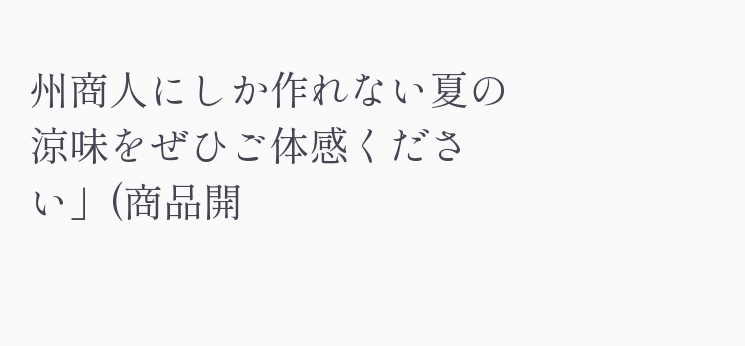州商人にしか作れない夏の涼味をぜひご体感ください」(商品開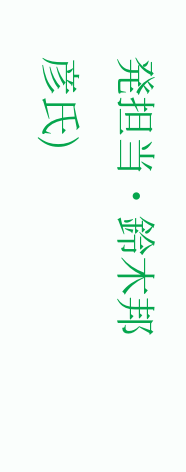発担当・鈴木邦彦氏)